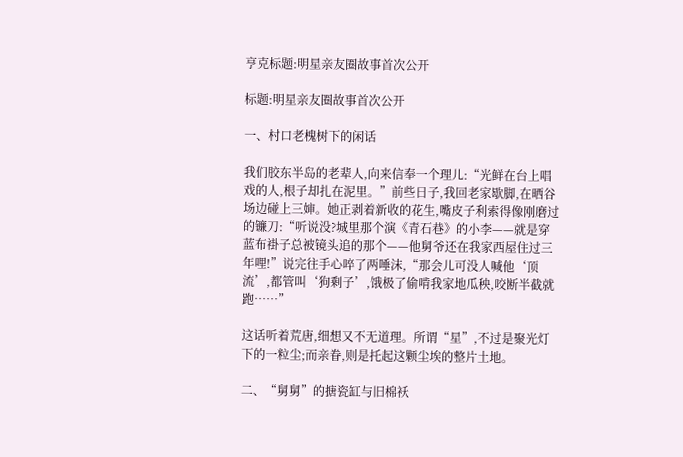亨克标题:明星亲友圈故事首次公开

标题:明星亲友圈故事首次公开

一、村口老槐树下的闲话

我们胶东半岛的老辈人,向来信奉一个理儿:“光鲜在台上唱戏的人,根子却扎在泥里。”前些日子,我回老家歇脚,在晒谷场边碰上三婶。她正剥着新收的花生,嘴皮子利索得像刚磨过的镰刀:“听说没?城里那个演《青石巷》的小李——就是穿蓝布褂子总被镜头追的那个——他舅爷还在我家西屋住过三年哩!”说完往手心啐了两唾沫,“那会儿可没人喊他‘顶流’,都管叫‘狗剩子’,饿极了偷啃我家地瓜秧,咬断半截就跑……”

这话听着荒唐,细想又不无道理。所谓“星”,不过是聚光灯下的一粒尘;而亲眷,则是托起这颗尘埃的整片土地。

二、“舅舅”的搪瓷缸与旧棉袄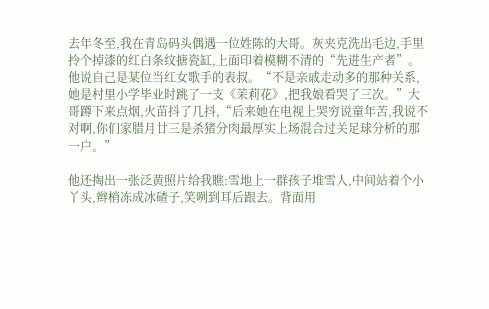去年冬至,我在青岛码头偶遇一位姓陈的大哥。灰夹克洗出毛边,手里拎个掉漆的红白条纹搪瓷缸,上面印着模糊不清的“先进生产者”。他说自己是某位当红女歌手的表叔。“不是亲戚走动多的那种关系,她是村里小学毕业时跳了一支《茉莉花》,把我娘看哭了三次。”大哥蹲下来点烟,火苗抖了几抖,“后来她在电视上哭穷说童年苦,我说不对啊,你们家腊月廿三是杀猪分肉最厚实上场混合过关足球分析的那一户。”

他还掏出一张泛黄照片给我瞧:雪地上一群孩子堆雪人,中间站着个小丫头,辫梢冻成冰碴子,笑咧到耳后跟去。背面用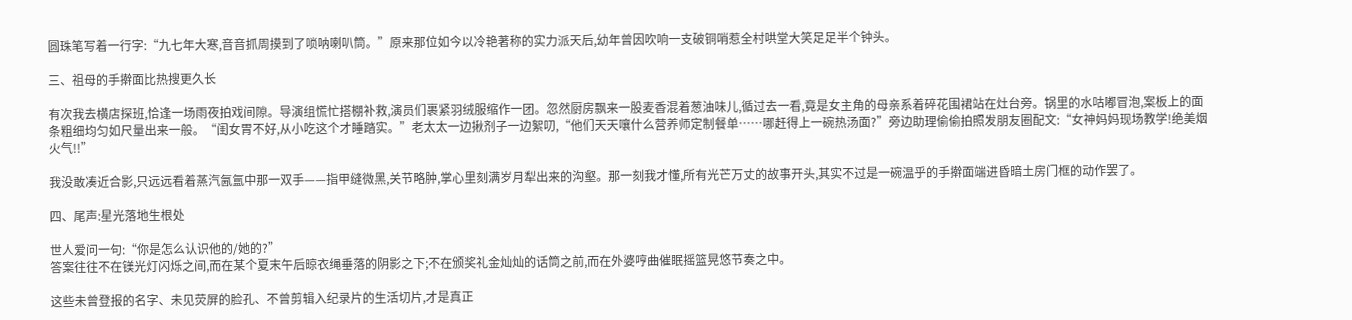圆珠笔写着一行字:“九七年大寒,音音抓周摸到了唢呐喇叭筒。”原来那位如今以冷艳著称的实力派天后,幼年曾因吹响一支破铜哨惹全村哄堂大笑足足半个钟头。

三、祖母的手擀面比热搜更久长

有次我去横店探班,恰逢一场雨夜拍戏间隙。导演组慌忙搭棚补救,演员们裹紧羽绒服缩作一团。忽然厨房飘来一股麦香混着葱油味儿,循过去一看,竟是女主角的母亲系着碎花围裙站在灶台旁。锅里的水咕嘟冒泡,案板上的面条粗细均匀如尺量出来一般。“闺女胃不好,从小吃这个才睡踏实。”老太太一边揪剂子一边絮叨,“他们天天嚷什么营养师定制餐单……哪赶得上一碗热汤面?”旁边助理偷偷拍照发朋友圈配文:“女神妈妈现场教学!绝美烟火气!!”

我没敢凑近合影,只远远看着蒸汽氤氲中那一双手——指甲缝微黑,关节略肿,掌心里刻满岁月犁出来的沟壑。那一刻我才懂,所有光芒万丈的故事开头,其实不过是一碗温乎的手擀面端进昏暗土房门框的动作罢了。

四、尾声:星光落地生根处

世人爱问一句:“你是怎么认识他的/她的?”
答案往往不在镁光灯闪烁之间,而在某个夏末午后晾衣绳垂落的阴影之下;不在颁奖礼金灿灿的话筒之前,而在外婆哼曲催眠摇篮晃悠节奏之中。

这些未曾登报的名字、未见荧屏的脸孔、不曾剪辑入纪录片的生活切片,才是真正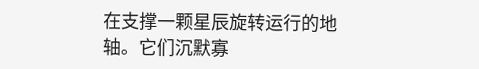在支撑一颗星辰旋转运行的地轴。它们沉默寡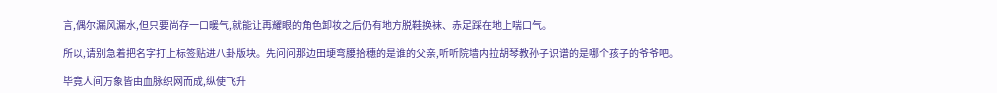言,偶尔漏风漏水,但只要尚存一口暖气,就能让再耀眼的角色卸妆之后仍有地方脱鞋换袜、赤足踩在地上喘口气。

所以,请别急着把名字打上标签贴进八卦版块。先问问那边田埂弯腰拾穗的是谁的父亲,听听院墙内拉胡琴教孙子识谱的是哪个孩子的爷爷吧。

毕竟人间万象皆由血脉织网而成,纵使飞升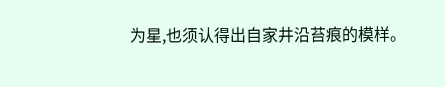为星,也须认得出自家井沿苔痕的模样。